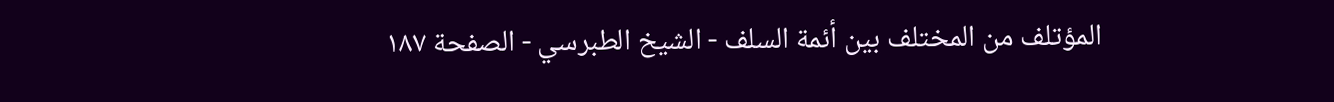المؤتلف من المختلف بين أئمة السلف - الشيخ الطبرسي - الصفحة ١٨٧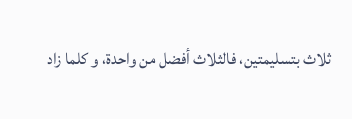ثلاث بتسليمتين، فالثلاث أفضل من واحدة، و كلما زاد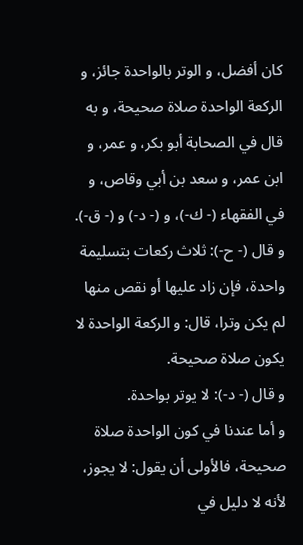كان أفضل، و الوتر بالواحدة جائز، و الركعة الواحدة صلاة صحيحة، و به قال في الصحابة أبو بكر، و عمر، و ابن عمر، و سعد بن أبي وقاص، و في الفقهاء (- ك-)، و (- د-) و (- ق-).
و قال (- ح-): ثلاث ركعات بتسليمة واحدة، فإن زاد عليها أو نقص منها لم يكن وترا، قال: و الركعة الواحدة لا يكون صلاة صحيحة.
و قال (- د-): لا يوتر بواحدة.
و أما عندنا في كون الواحدة صلاة صحيحة، فالأولى أن يقول: لا يجوز، لأنه لا دليل في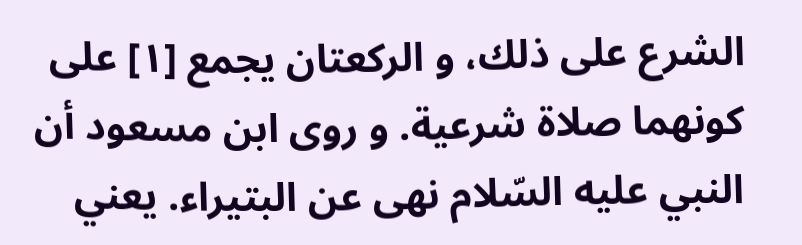الشرع على ذلك، و الركعتان يجمع [١] على كونهما صلاة شرعية. و روى ابن مسعود أن النبي عليه السّلام نهى عن البتيراء. يعني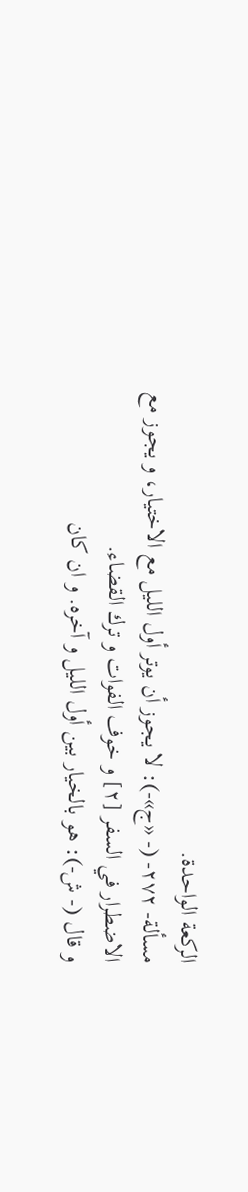الركعة الواحدة.
مسألة- ٢٧٢- (- «ج»-): لا يجوز أن يوتر أول الليل مع الاختيار، و يجوز مع الاضطرار في السفر [٢] و خوف الفوات و ترك القضاء.
و قال (- ش-): هو بالخيار بين أول الليل و آخره. و ان كان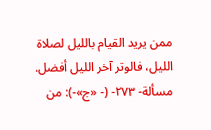ممن يريد القيام بالليل لصلاة الليل، فالوتر آخر الليل أفضل.
مسألة- ٢٧٣- (- «ج»-): من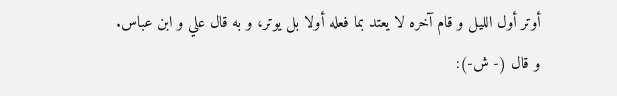أوتر أول الليل و قام آخره لا يعتد بما فعله أولا بل يوتر، و به قال علي و ابن عباس.
و قال (- ش-):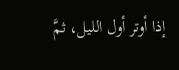إذا أوتر أول الليل، ثمَّ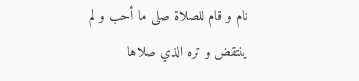نام و قام للصلاة صلى ما أحب و لم ينتقض و تره الذي صلاها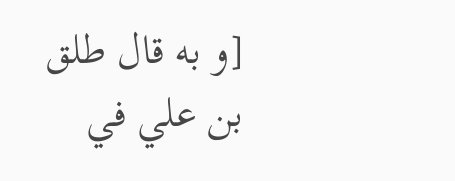[و به قال طلق بن علي في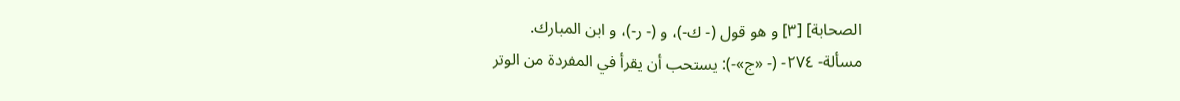الصحابة] [٣] و هو قول (- ك-)، و (- ر-)، و ابن المبارك.
مسألة- ٢٧٤- (- «ج»-): يستحب أن يقرأ في المفردة من الوتر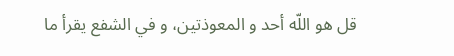قل هو اللّه أحد و المعوذتين، و في الشفع يقرأ ما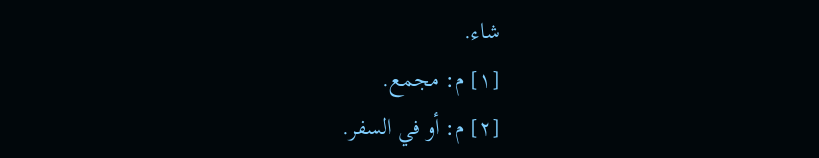شاء.
[١] م: مجمع.
[٢] م: أو في السفر.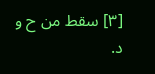[٣] سقط من ح و د.